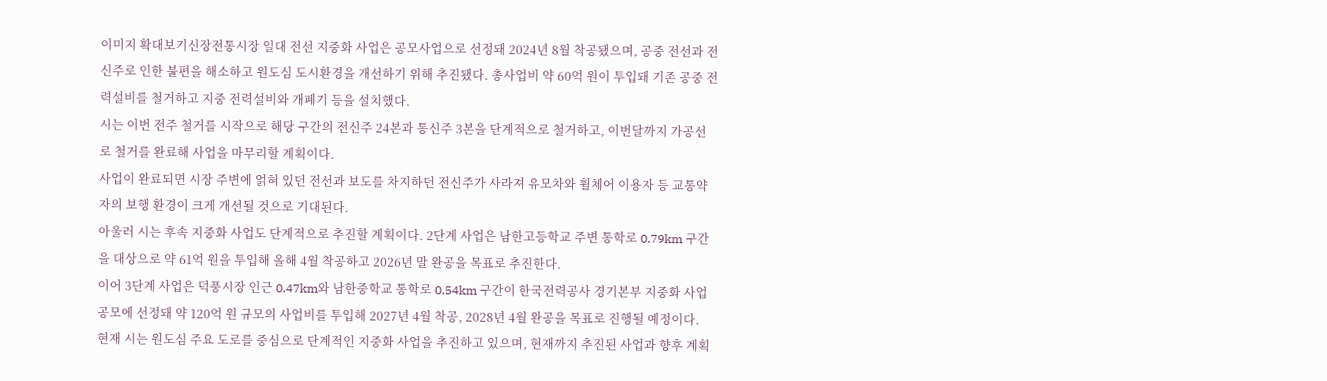이미지 확대보기신장전통시장 일대 전선 지중화 사업은 공모사업으로 선정돼 2024년 8월 착공됐으며, 공중 전선과 전신주로 인한 불편을 해소하고 원도심 도시환경을 개선하기 위해 추진됐다. 총사업비 약 60억 원이 투입돼 기존 공중 전력설비를 철거하고 지중 전력설비와 개폐기 등을 설치했다.
시는 이번 전주 철거를 시작으로 해당 구간의 전신주 24본과 통신주 3본을 단계적으로 철거하고, 이번달까지 가공선로 철거를 완료해 사업을 마무리할 계획이다.
사업이 완료되면 시장 주변에 얽혀 있던 전선과 보도를 차지하던 전신주가 사라져 유모차와 휠체어 이용자 등 교통약자의 보행 환경이 크게 개선될 것으로 기대된다.
아울러 시는 후속 지중화 사업도 단계적으로 추진할 계획이다. 2단계 사업은 남한고등학교 주변 통학로 0.79km 구간을 대상으로 약 61억 원을 투입해 올해 4월 착공하고 2026년 말 완공을 목표로 추진한다.
이어 3단계 사업은 덕풍시장 인근 0.47km와 남한중학교 통학로 0.54km 구간이 한국전력공사 경기본부 지중화 사업 공모에 선정돼 약 120억 원 규모의 사업비를 투입해 2027년 4월 착공, 2028년 4월 완공을 목표로 진행될 예정이다.
현재 시는 원도심 주요 도로를 중심으로 단계적인 지중화 사업을 추진하고 있으며, 현재까지 추진된 사업과 향후 계획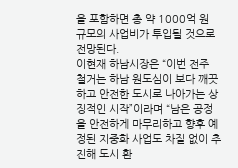을 포함하면 총 약 1000억 원 규모의 사업비가 투입될 것으로 전망된다.
이현재 하남시장은 “이번 전주 철거는 하남 원도심이 보다 깨끗하고 안전한 도시로 나아가는 상징적인 시작”이라며 “남은 공정을 안전하게 마무리하고 향후 예정된 지중화 사업도 차질 없이 추진해 도시 환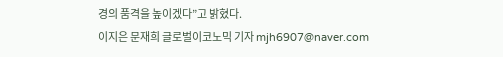경의 품격을 높이겠다”고 밝혔다.
이지은 문재희 글로벌이코노믹 기자 mjh6907@naver.com